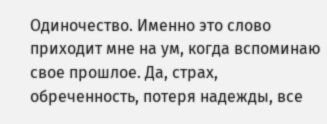Одиночество. Именно это слово приходит мне на ум, когда вспоминаю свое прошлое. Да, страх, обреченность, потеря надежды, все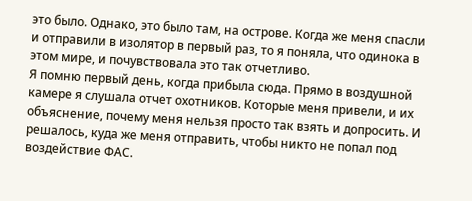это было. Однако, это было там, на острове. Когда же меня спасли и отправили в изолятор в первый раз, то я поняла, что одинока в этом мире, и почувствовала это так отчетливо.
Я помню первый день, когда прибыла сюда. Прямо в воздушной камере я слушала отчет охотников. Которые меня привели, и их объяснение, почему меня нельзя просто так взять и допросить. И решалось, куда же меня отправить, чтобы никто не попал под воздействие ФАС.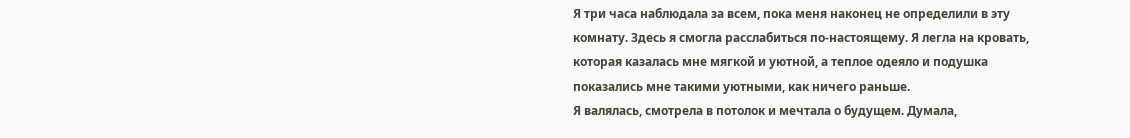Я три часа наблюдала за всем, пока меня наконец не определили в эту комнату. Здесь я смогла расслабиться по-настоящему. Я легла на кровать, которая казалась мне мягкой и уютной, а теплое одеяло и подушка показались мне такими уютными, как ничего раньше.
Я валялась, смотрела в потолок и мечтала о будущем. Думала,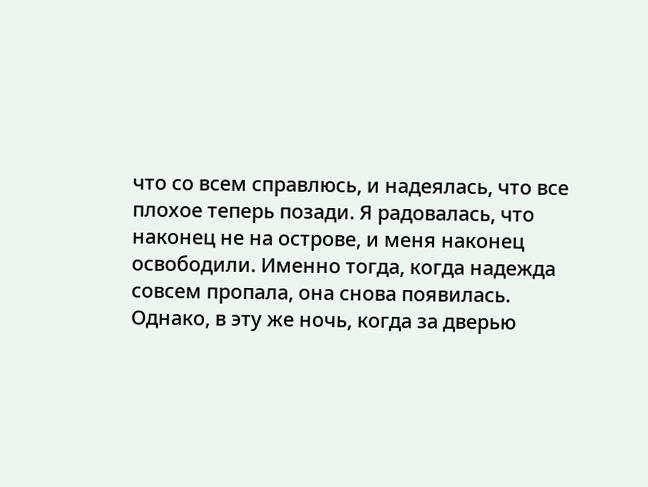что со всем справлюсь, и надеялась, что все плохое теперь позади. Я радовалась, что наконец не на острове, и меня наконец освободили. Именно тогда, когда надежда совсем пропала, она снова появилась.
Однако, в эту же ночь, когда за дверью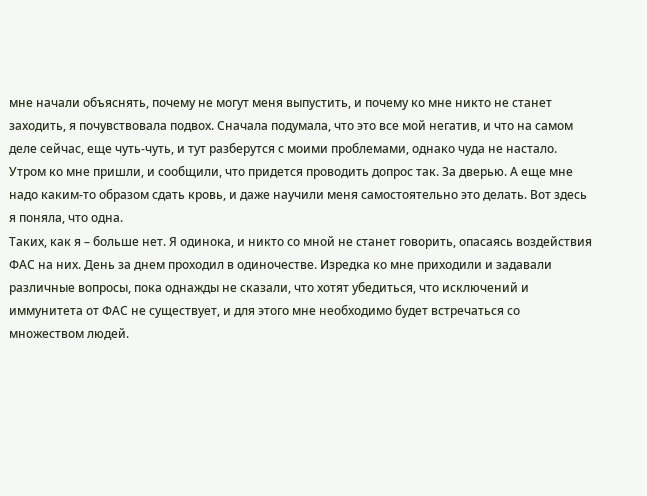мне начали объяснять, почему не могут меня выпустить, и почему ко мне никто не станет заходить, я почувствовала подвох. Сначала подумала, что это все мой негатив, и что на самом деле сейчас, еще чуть-чуть, и тут разберутся с моими проблемами, однако чуда не настало.
Утром ко мне пришли, и сообщили, что придется проводить допрос так. За дверью. А еще мне надо каким-то образом сдать кровь, и даже научили меня самостоятельно это делать. Вот здесь я поняла, что одна.
Таких, как я – больше нет. Я одинока, и никто со мной не станет говорить, опасаясь воздействия ФАС на них. День за днем проходил в одиночестве. Изредка ко мне приходили и задавали различные вопросы, пока однажды не сказали, что хотят убедиться, что исключений и иммунитета от ФАС не существует, и для этого мне необходимо будет встречаться со множеством людей.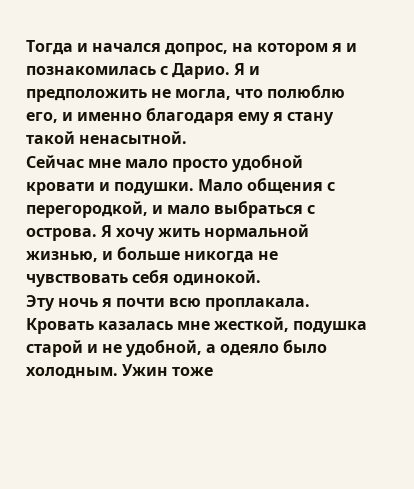Тогда и начался допрос, на котором я и познакомилась с Дарио. Я и предположить не могла, что полюблю его, и именно благодаря ему я стану такой ненасытной.
Сейчас мне мало просто удобной кровати и подушки. Мало общения с перегородкой, и мало выбраться с острова. Я хочу жить нормальной жизнью, и больше никогда не чувствовать себя одинокой.
Эту ночь я почти всю проплакала. Кровать казалась мне жесткой, подушка старой и не удобной, а одеяло было холодным. Ужин тоже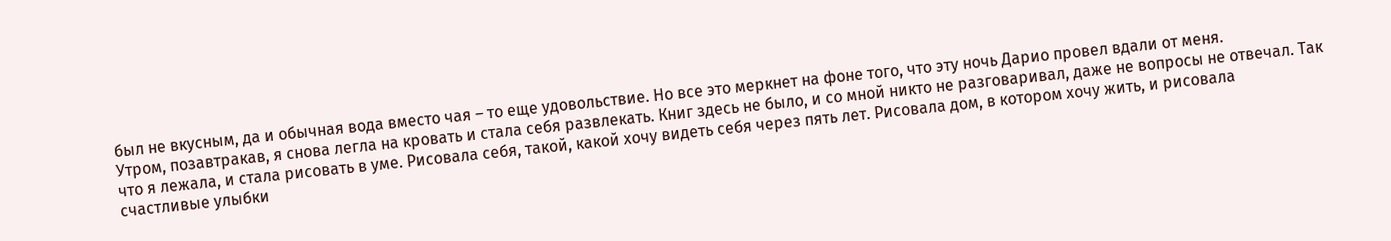был не вкусным, да и обычная вода вместо чая – то еще удовольствие. Но все это меркнет на фоне того, что эту ночь Дарио провел вдали от меня.
Утром, позавтракав, я снова легла на кровать и стала себя развлекать. Книг здесь не было, и со мной никто не разговаривал, даже не вопросы не отвечал. Так что я лежала, и стала рисовать в уме. Рисовала себя, такой, какой хочу видеть себя через пять лет. Рисовала дом, в котором хочу жить, и рисовала счастливые улыбки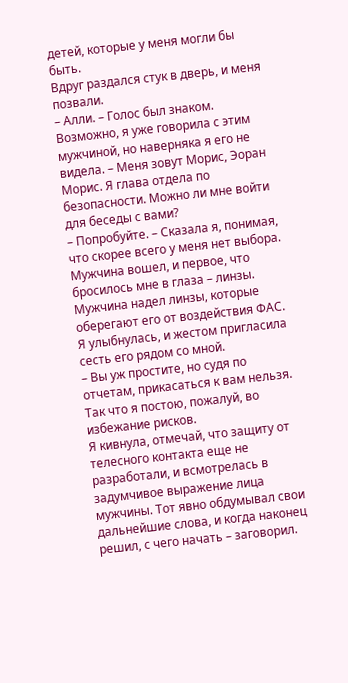детей, которые у меня могли бы быть.
Вдруг раздался стук в дверь, и меня позвали.
– Алли. – Голос был знаком. Возможно, я уже говорила с этим мужчиной, но наверняка я его не видела. – Меня зовут Морис, Эоран Морис. Я глава отдела по безопасности. Можно ли мне войти для беседы с вами?
– Попробуйте. – Сказала я, понимая, что скорее всего у меня нет выбора.
Мужчина вошел, и первое, что бросилось мне в глаза – линзы. Мужчина надел линзы, которые оберегают его от воздействия ФАС. Я улыбнулась, и жестом пригласила сесть его рядом со мной.
– Вы уж простите, но судя по отчетам, прикасаться к вам нельзя. Так что я постою, пожалуй, во избежание рисков.
Я кивнула, отмечай, что защиту от телесного контакта еще не разработали, и всмотрелась в задумчивое выражение лица мужчины. Тот явно обдумывал свои дальнейшие слова, и когда наконец решил, с чего начать – заговорил.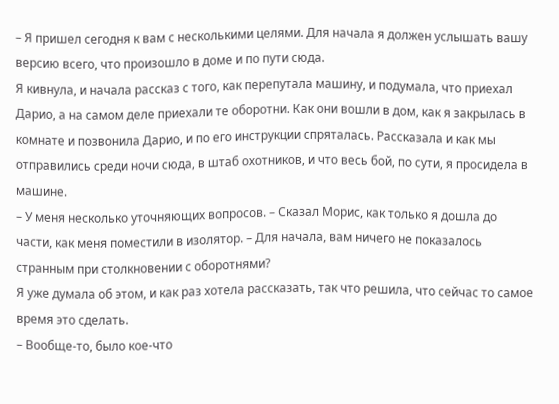– Я пришел сегодня к вам с несколькими целями. Для начала я должен услышать вашу версию всего, что произошло в доме и по пути сюда.
Я кивнула, и начала рассказ с того, как перепутала машину, и подумала, что приехал Дарио, а на самом деле приехали те оборотни. Как они вошли в дом, как я закрылась в комнате и позвонила Дарио, и по его инструкции спряталась. Рассказала и как мы отправились среди ночи сюда, в штаб охотников, и что весь бой, по сути, я просидела в машине.
– У меня несколько уточняющих вопросов. – Сказал Морис, как только я дошла до части, как меня поместили в изолятор. – Для начала, вам ничего не показалось странным при столкновении с оборотнями?
Я уже думала об этом, и как раз хотела рассказать, так что решила, что сейчас то самое время это сделать.
– Вообще-то, было кое-что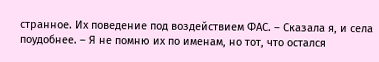странное. Их поведение под воздействием ФАС. – Сказала я, и села поудобнее. – Я не помню их по именам, но тот, что остался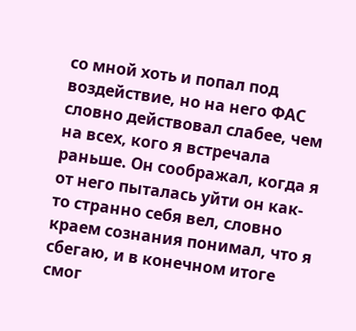со мной хоть и попал под воздействие, но на него ФАС словно действовал слабее, чем на всех, кого я встречала раньше. Он соображал, когда я от него пыталась уйти он как-то странно себя вел, словно краем сознания понимал, что я сбегаю, и в конечном итоге смог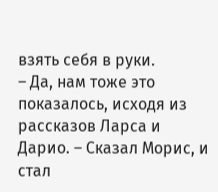взять себя в руки.
– Да, нам тоже это показалось, исходя из рассказов Ларса и Дарио. – Сказал Морис, и стал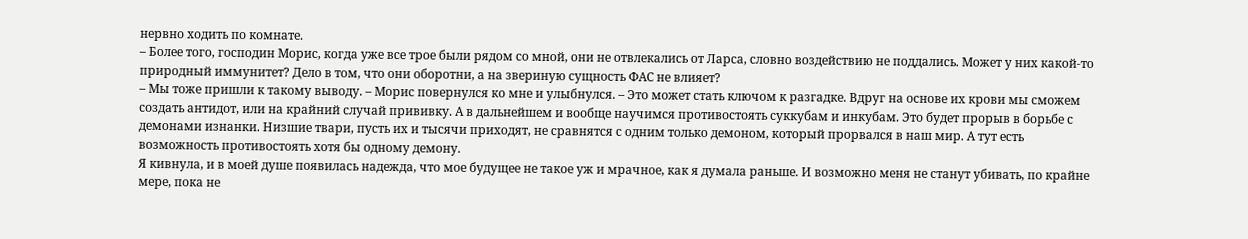нервно ходить по комнате.
– Более того, господин Морис, когда уже все трое были рядом со мной, они не отвлекались от Ларса, словно воздействию не поддались. Может у них какой-то природный иммунитет? Дело в том, что они оборотни, а на звериную сущность ФАС не влияет?
– Мы тоже пришли к такому выводу. – Морис повернулся ко мне и улыбнулся. – Это может стать ключом к разгадке. Вдруг на основе их крови мы сможем создать антидот, или на крайний случай прививку. А в дальнейшем и вообще научимся противостоять суккубам и инкубам. Это будет прорыв в борьбе с демонами изнанки. Низшие твари, пусть их и тысячи приходят, не сравнятся с одним только демоном, который прорвался в наш мир. А тут есть возможность противостоять хотя бы одному демону.
Я кивнула, и в моей душе появилась надежда, что мое будущее не такое уж и мрачное, как я думала раньше. И возможно меня не станут убивать, по крайне мере, пока не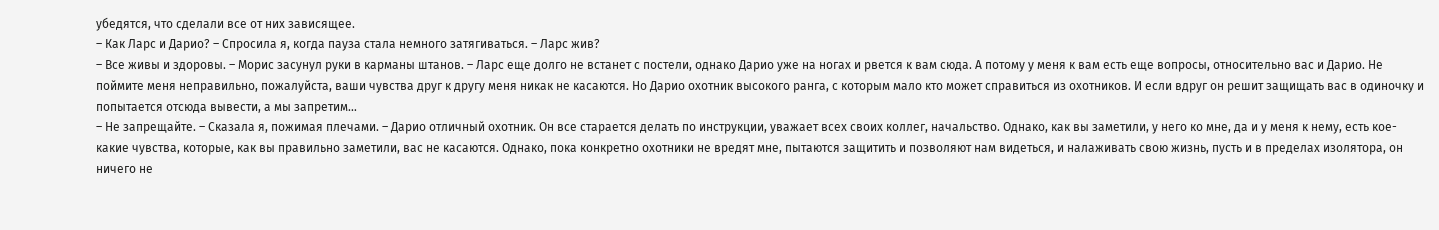убедятся, что сделали все от них зависящее.
– Как Ларс и Дарио? – Спросила я, когда пауза стала немного затягиваться. – Ларс жив?
– Все живы и здоровы. – Морис засунул руки в карманы штанов. – Ларс еще долго не встанет с постели, однако Дарио уже на ногах и рвется к вам сюда. А потому у меня к вам есть еще вопросы, относительно вас и Дарио. Не поймите меня неправильно, пожалуйста, ваши чувства друг к другу меня никак не касаются. Но Дарио охотник высокого ранга, с которым мало кто может справиться из охотников. И если вдруг он решит защищать вас в одиночку и попытается отсюда вывести, а мы запретим…
– Не запрещайте. – Сказала я, пожимая плечами. – Дарио отличный охотник. Он все старается делать по инструкции, уважает всех своих коллег, начальство. Однако, как вы заметили, у него ко мне, да и у меня к нему, есть кое-какие чувства, которые, как вы правильно заметили, вас не касаются. Однако, пока конкретно охотники не вредят мне, пытаются защитить и позволяют нам видеться, и налаживать свою жизнь, пусть и в пределах изолятора, он ничего не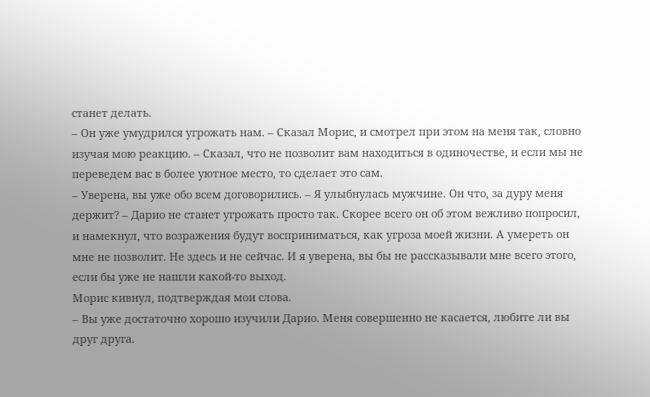станет делать.
– Он уже умудрился угрожать нам. – Сказал Морис, и смотрел при этом на меня так, словно изучая мою реакцию. – Сказал, что не позволит вам находиться в одиночестве, и если мы не переведем вас в более уютное место, то сделает это сам.
– Уверена, вы уже обо всем договорились. – Я улыбнулась мужчине. Он что, за дуру меня держит? – Дарио не станет угрожать просто так. Скорее всего он об этом вежливо попросил, и намекнул, что возражения будут восприниматься, как угроза моей жизни. А умереть он мне не позволит. Не здесь и не сейчас. И я уверена, вы бы не рассказывали мне всего этого, если бы уже не нашли какой-то выход.
Морис кивнул, подтверждая мои слова.
– Вы уже достаточно хорошо изучили Дарио. Меня совершенно не касается, любите ли вы друг друга.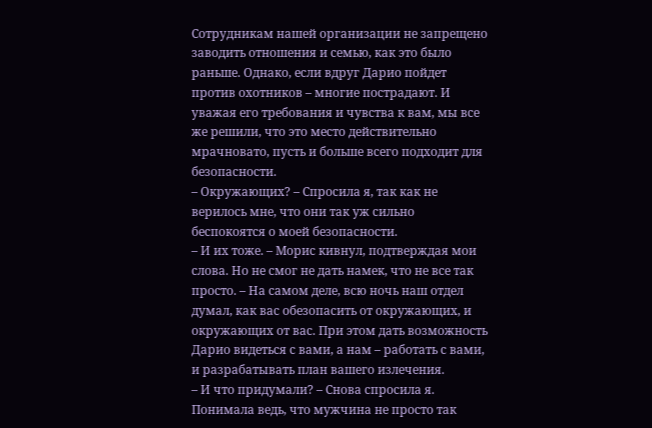Сотрудникам нашей организации не запрещено заводить отношения и семью, как это было раньше. Однако, если вдруг Дарио пойдет против охотников – многие пострадают. И уважая его требования и чувства к вам, мы все же решили, что это место действительно мрачновато, пусть и больше всего подходит для безопасности.
– Окружающих? – Спросила я, так как не верилось мне, что они так уж сильно беспокоятся о моей безопасности.
– И их тоже. – Морис кивнул, подтверждая мои слова. Но не смог не дать намек, что не все так просто. – На самом деле, всю ночь наш отдел думал, как вас обезопасить от окружающих, и окружающих от вас. При этом дать возможность Дарио видеться с вами, а нам – работать с вами, и разрабатывать план вашего излечения.
– И что придумали? – Снова спросила я. Понимала ведь, что мужчина не просто так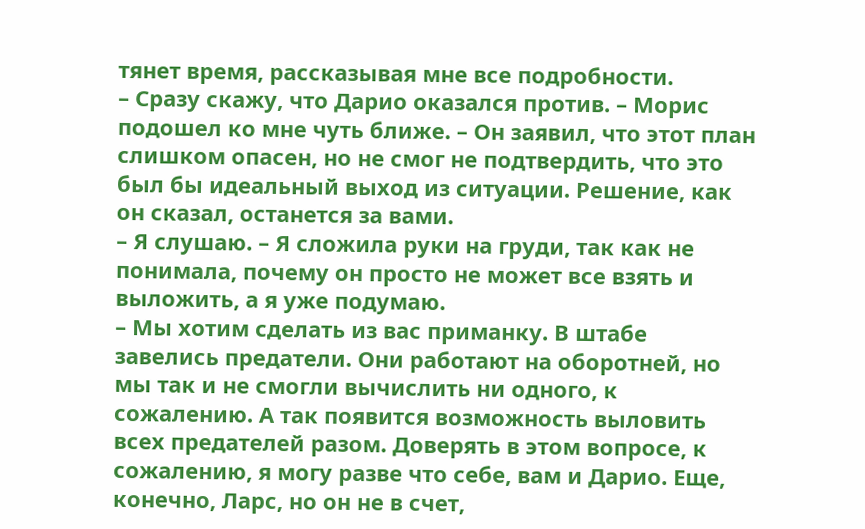тянет время, рассказывая мне все подробности.
– Сразу скажу, что Дарио оказался против. – Морис подошел ко мне чуть ближе. – Он заявил, что этот план слишком опасен, но не смог не подтвердить, что это был бы идеальный выход из ситуации. Решение, как он сказал, останется за вами.
– Я слушаю. – Я сложила руки на груди, так как не понимала, почему он просто не может все взять и выложить, а я уже подумаю.
– Мы хотим сделать из вас приманку. В штабе завелись предатели. Они работают на оборотней, но мы так и не смогли вычислить ни одного, к сожалению. А так появится возможность выловить всех предателей разом. Доверять в этом вопросе, к сожалению, я могу разве что себе, вам и Дарио. Еще, конечно, Ларс, но он не в счет,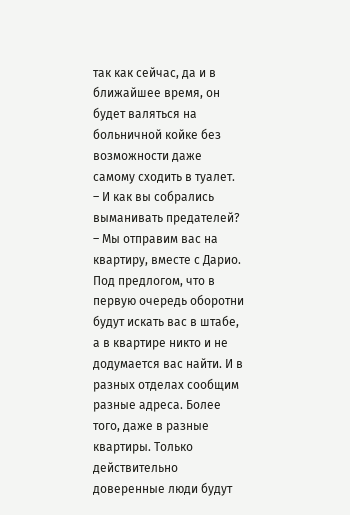так как сейчас, да и в ближайшее время, он будет валяться на больничной койке без возможности даже самому сходить в туалет.
– И как вы собрались выманивать предателей?
– Мы отправим вас на квартиру, вместе с Дарио. Под предлогом, что в первую очередь оборотни будут искать вас в штабе, а в квартире никто и не додумается вас найти. И в разных отделах сообщим разные адреса. Более того, даже в разные квартиры. Только действительно доверенные люди будут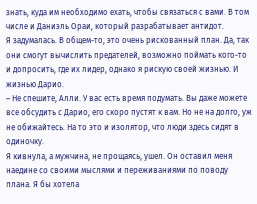знать, куда им необходимо ехать, чтобы связаться с вами. В том числе и Даниэль Ораи, который разрабатывает антидот.
Я задумалась. В общем-то, это очень рискованный план. Да, так они смогут вычислить предателей, возможно поймать кого-то и допросить, где их лидер, однако я рискую своей жизнью. И жизнью Дарио.
– Не спешите, Алли. У вас есть время подумать. Вы даже можете все обсудить с Дарио, его скоро пустят к вам. Но не на долго, уж не обижайтесь. На то это и изолятор, что люди здесь сидят в одиночку.
Я кивнула, а мужчина, не прощаясь, ушел. Он оставил меня наедине со своими мыслями и переживаниями по поводу плана. Я бы хотела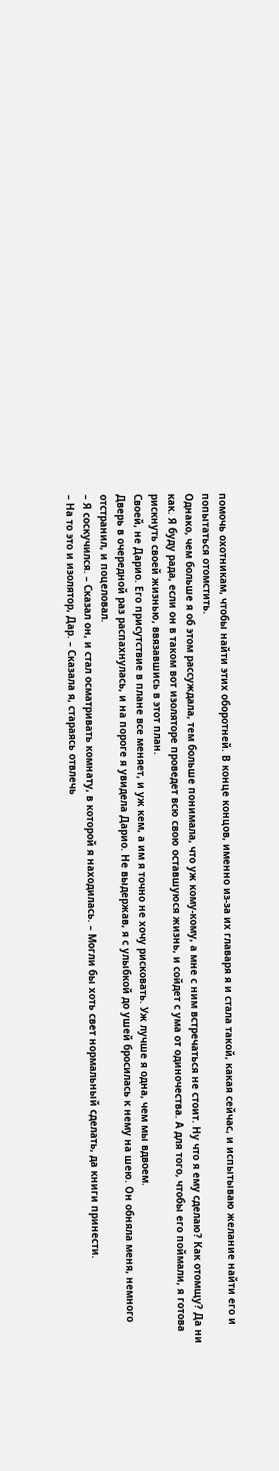помочь охотникам, чтобы найти этих оборотней. В конце концов, именно из-за их главаря я и стала такой, какая сейчас, и испытываю желание найти его и попытаться отомстить.
Однако, чем больше я об этом рассуждала, тем больше понимала, что уж кому-кому, а мне с ним встречаться не стоит. Ну что я ему сделаю? Как отомщу? Да ни как. Я буду рада, если он в таком вот изоляторе проведет всю свою оставшуюся жизнь, и сойдет с ума от одиночества. А для того, чтобы его поймали, я готова рискнуть своей жизнью, ввязавшись в этот план.
Своей, не Дарио. Его присутствие в плане все меняет, и уж кем, а им я точно не хочу рисковать. Уж лучше я одна, чем мы вдвоем.
Дверь в очередной раз распахнулась, и на пороге я увидела Дарио. Не выдержав, я с улыбкой до ушей бросилась к нему на шею. Он обняла меня, немного отстранил, и поцеловал.
– Я соскучился. – Сказал он, и стал осматривать комнату, в которой я находилась. – Могли бы хоть свет нормальный сделать, да книги принести.
– На то это и изолятор, Дар. – Сказала я, стараясь отвлечь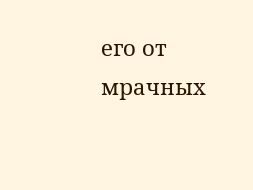его от мрачных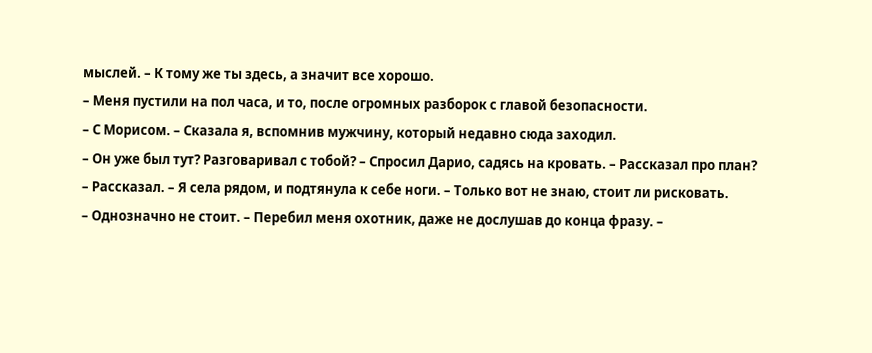мыслей. – К тому же ты здесь, а значит все хорошо.
– Меня пустили на пол часа, и то, после огромных разборок с главой безопасности.
– С Морисом. – Сказала я, вспомнив мужчину, который недавно сюда заходил.
– Он уже был тут? Разговаривал с тобой? – Спросил Дарио, садясь на кровать. – Рассказал про план?
– Рассказал. – Я села рядом, и подтянула к себе ноги. – Только вот не знаю, стоит ли рисковать.
– Однозначно не стоит. – Перебил меня охотник, даже не дослушав до конца фразу. –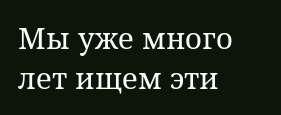Мы уже много лет ищем эти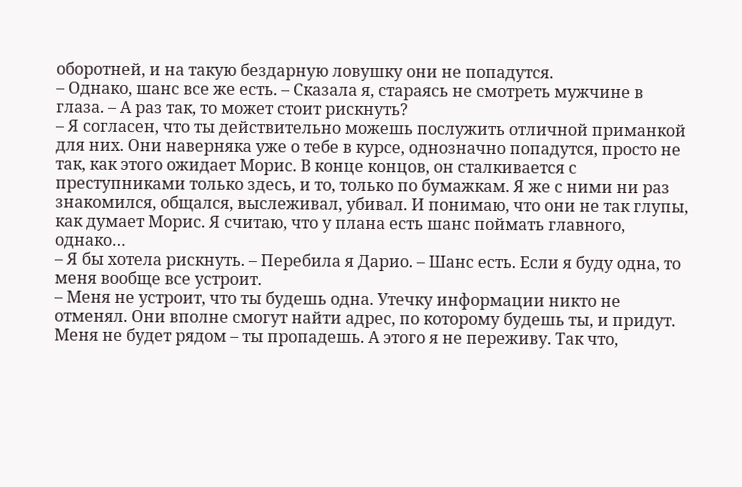оборотней, и на такую бездарную ловушку они не попадутся.
– Однако, шанс все же есть. – Сказала я, стараясь не смотреть мужчине в глаза. – А раз так, то может стоит рискнуть?
– Я согласен, что ты действительно можешь послужить отличной приманкой для них. Они наверняка уже о тебе в курсе, однозначно попадутся, просто не так, как этого ожидает Морис. В конце концов, он сталкивается с преступниками только здесь, и то, только по бумажкам. Я же с ними ни раз знакомился, общался, выслеживал, убивал. И понимаю, что они не так глупы, как думает Морис. Я считаю, что у плана есть шанс поймать главного, однако…
– Я бы хотела рискнуть. – Перебила я Дарио. – Шанс есть. Если я буду одна, то меня вообще все устроит.
– Меня не устроит, что ты будешь одна. Утечку информации никто не отменял. Они вполне смогут найти адрес, по которому будешь ты, и придут. Меня не будет рядом – ты пропадешь. А этого я не переживу. Так что,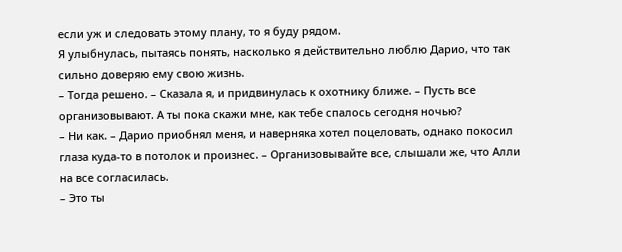если уж и следовать этому плану, то я буду рядом.
Я улыбнулась, пытаясь понять, насколько я действительно люблю Дарио, что так сильно доверяю ему свою жизнь.
– Тогда решено. – Сказала я, и придвинулась к охотнику ближе. – Пусть все организовывают. А ты пока скажи мне, как тебе спалось сегодня ночью?
– Ни как. – Дарио приобнял меня, и наверняка хотел поцеловать, однако покосил глаза куда-то в потолок и произнес. – Организовывайте все, слышали же, что Алли на все согласилась.
– Это ты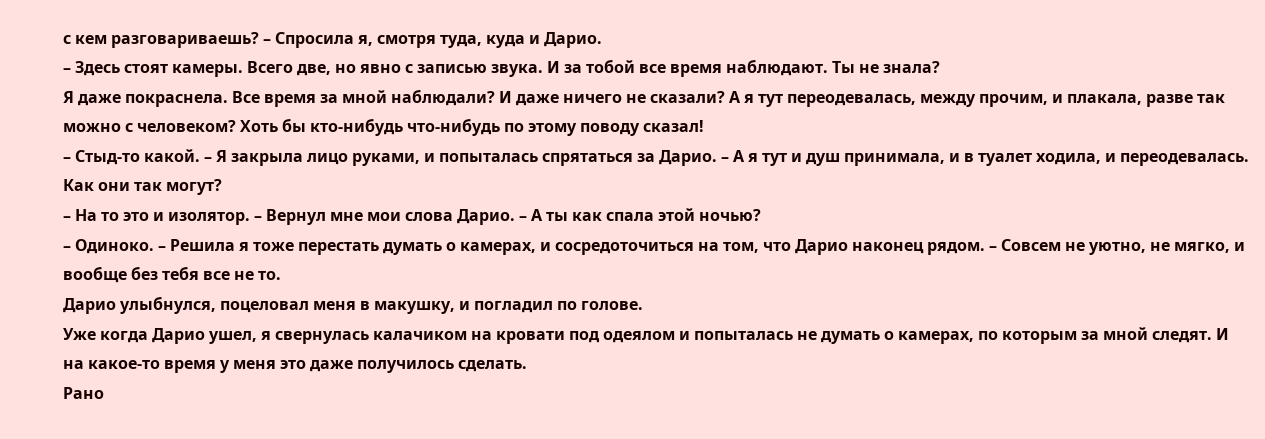с кем разговариваешь? – Спросила я, смотря туда, куда и Дарио.
– Здесь стоят камеры. Всего две, но явно с записью звука. И за тобой все время наблюдают. Ты не знала?
Я даже покраснела. Все время за мной наблюдали? И даже ничего не сказали? А я тут переодевалась, между прочим, и плакала, разве так можно с человеком? Хоть бы кто-нибудь что-нибудь по этому поводу сказал!
– Стыд-то какой. – Я закрыла лицо руками, и попыталась спрятаться за Дарио. – А я тут и душ принимала, и в туалет ходила, и переодевалась. Как они так могут?
– На то это и изолятор. – Вернул мне мои слова Дарио. – А ты как спала этой ночью?
– Одиноко. – Решила я тоже перестать думать о камерах, и сосредоточиться на том, что Дарио наконец рядом. – Совсем не уютно, не мягко, и вообще без тебя все не то.
Дарио улыбнулся, поцеловал меня в макушку, и погладил по голове.
Уже когда Дарио ушел, я свернулась калачиком на кровати под одеялом и попыталась не думать о камерах, по которым за мной следят. И на какое-то время у меня это даже получилось сделать.
Рано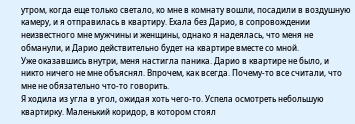утром, когда еще только светало, ко мне в комнату вошли, посадили в воздушную камеру, и я отправилась в квартиру. Ехала без Дарио, в сопровождении неизвестного мне мужчины и женщины, однако я надеялась, что меня не обманули, и Дарио действительно будет на квартире вместе со мной.
Уже оказавшись внутри, меня настигла паника. Дарио в квартире не было, и никто ничего не мне объяснял. Впрочем, как всегда. Почему-то все считали, что мне не обязательно что-то говорить.
Я ходила из угла в угол, ожидая хоть чего-то. Успела осмотреть небольшую квартирку. Маленький коридор, в котором стоял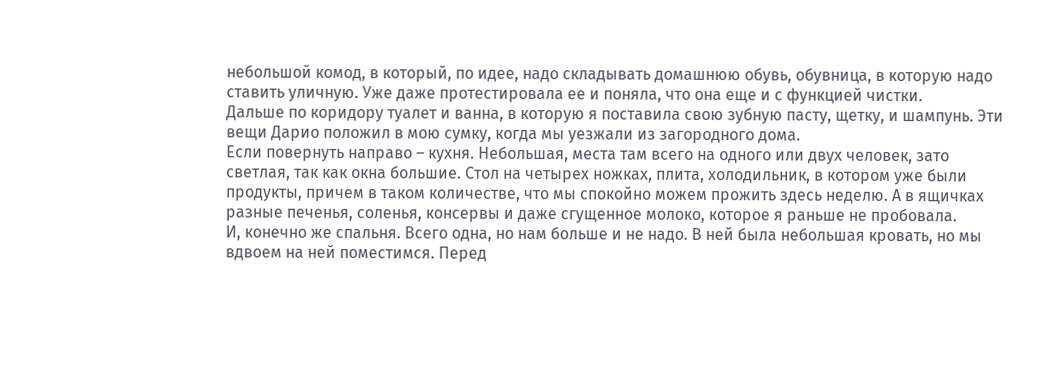небольшой комод, в который, по идее, надо складывать домашнюю обувь, обувница, в которую надо ставить уличную. Уже даже протестировала ее и поняла, что она еще и с функцией чистки.
Дальше по коридору туалет и ванна, в которую я поставила свою зубную пасту, щетку, и шампунь. Эти вещи Дарио положил в мою сумку, когда мы уезжали из загородного дома.
Если повернуть направо – кухня. Небольшая, места там всего на одного или двух человек, зато светлая, так как окна большие. Стол на четырех ножках, плита, холодильник, в котором уже были продукты, причем в таком количестве, что мы спокойно можем прожить здесь неделю. А в ящичках разные печенья, соленья, консервы и даже сгущенное молоко, которое я раньше не пробовала.
И, конечно же спальня. Всего одна, но нам больше и не надо. В ней была небольшая кровать, но мы вдвоем на ней поместимся. Перед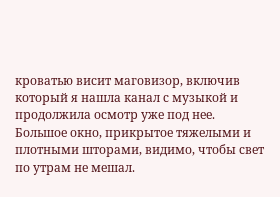кроватью висит маговизор, включив который я нашла канал с музыкой и продолжила осмотр уже под нее.
Большое окно, прикрытое тяжелыми и плотными шторами, видимо, чтобы свет по утрам не мешал.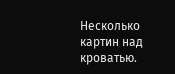Несколько картин над кроватью.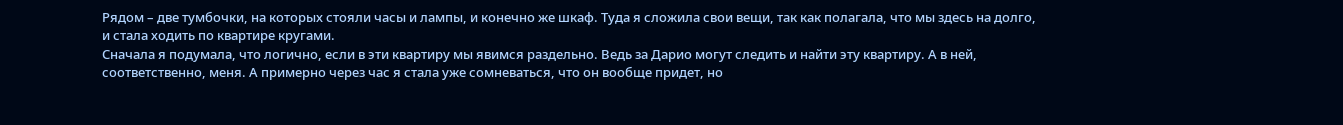Рядом – две тумбочки, на которых стояли часы и лампы, и конечно же шкаф. Туда я сложила свои вещи, так как полагала, что мы здесь на долго, и стала ходить по квартире кругами.
Сначала я подумала, что логично, если в эти квартиру мы явимся раздельно. Ведь за Дарио могут следить и найти эту квартиру. А в ней, соответственно, меня. А примерно через час я стала уже сомневаться, что он вообще придет, но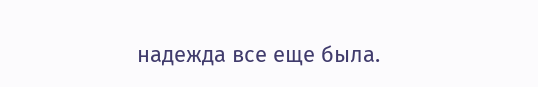надежда все еще была.